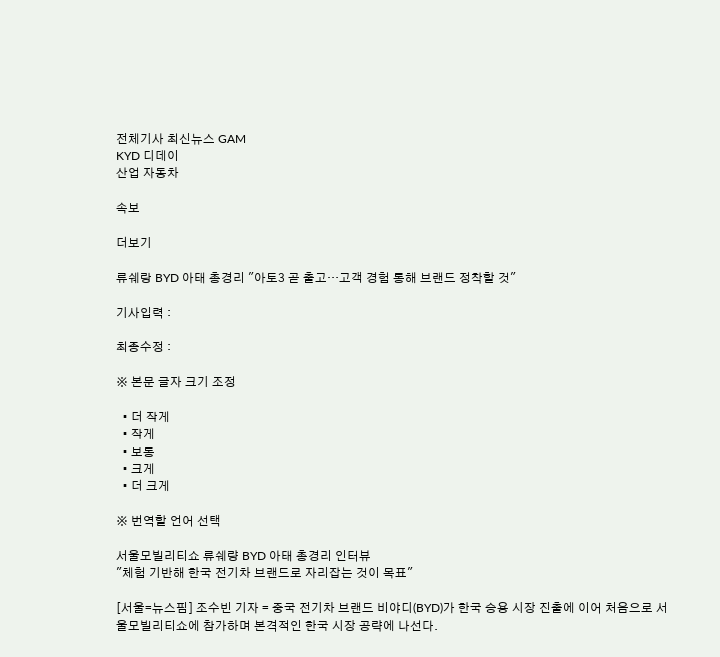전체기사 최신뉴스 GAM
KYD 디데이
산업 자동차

속보

더보기

류쉐랑 BYD 아태 총경리 "아토3 곧 출고…고객 경험 통해 브랜드 정착할 것"

기사입력 :

최종수정 :

※ 본문 글자 크기 조정

  • 더 작게
  • 작게
  • 보통
  • 크게
  • 더 크게

※ 번역할 언어 선택

서울모빌리티쇼 류쉐량 BYD 아태 총경리 인터뷰
"체험 기반해 한국 전기차 브랜드로 자리잡는 것이 목표"

[서울=뉴스핌] 조수빈 기자 = 중국 전기차 브랜드 비야디(BYD)가 한국 승용 시장 진출에 이어 처음으로 서울모빌리티쇼에 참가하며 본격적인 한국 시장 공략에 나선다.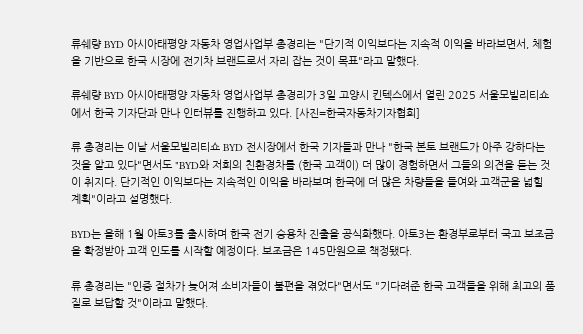류쉐량 BYD 아시아태평양 자동차 영업사업부 총경리는 "단기적 이익보다는 지속적 이익을 바라보면서, 체험을 기반으로 한국 시장에 전기차 브랜드로서 자리 잡는 것이 목표"라고 말했다.

류쉐량 BYD 아시아태평양 자동차 영업사업부 총경리가 3일 고양시 킨텍스에서 열린 2025 서울모빌리티쇼에서 한국 기자단과 만나 인터뷰를 진행하고 있다. [사진=한국자동차기자협회]

류 총경리는 이날 서울모빌리티쇼 BYD 전시장에서 한국 기자들과 만나 "한국 본토 브랜드가 아주 강하다는 것을 알고 있다"면서도 "BYD와 저희의 친환경차를 (한국 고객이) 더 많이 경험하면서 그들의 의견을 듣는 것이 취지다. 단기적인 이익보다는 지속적인 이익을 바라보며 한국에 더 많은 차량들을 들여와 고객군을 넓힐 계획"이라고 설명했다.

BYD는 올해 1월 아토3를 출시하며 한국 전기 승용차 진출을 공식화했다. 아토3는 환경부로부터 국고 보조금을 확정받아 고객 인도를 시작할 예정이다. 보조금은 145만원으로 책정됐다.

류 총경리는 "인증 절차가 늦어져 소비자들이 불편을 겪었다"면서도 "기다려준 한국 고객들을 위해 최고의 품질로 보답할 것"이라고 말했다.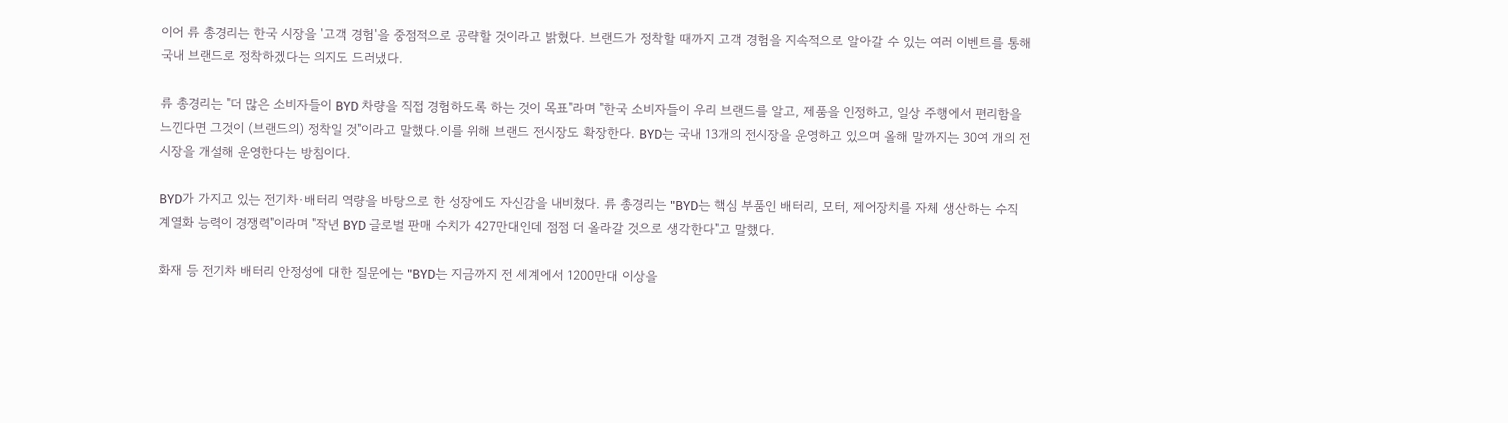이어 류 총경리는 한국 시장을 '고객 경험'을 중점적으로 공략할 것이라고 밝혔다. 브랜드가 정착할 때까지 고객 경험을 지속적으로 알아갈 수 있는 여러 이벤트를 통해 국내 브랜드로 정착하겠다는 의지도 드러냈다.

류 총경리는 "더 많은 소비자들이 BYD 차량을 직접 경험하도록 하는 것이 목표"라며 "한국 소비자들이 우리 브랜드를 알고, 제품을 인정하고, 일상 주행에서 편리함을 느낀다면 그것이 (브랜드의) 정착일 것"이라고 말했다.이를 위해 브랜드 전시장도 확장한다. BYD는 국내 13개의 전시장을 운영하고 있으며 올해 말까지는 30여 개의 전시장을 개설해 운영한다는 방침이다.

BYD가 가지고 있는 전기차·배터리 역량을 바탕으로 한 성장에도 자신감을 내비쳤다. 류 총경리는 "BYD는 핵심 부품인 배터리, 모터, 제어장치를 자체 생산하는 수직 계열화 능력이 경쟁력"이라며 "작년 BYD 글로벌 판매 수치가 427만대인데 점점 더 올라갈 것으로 생각한다"고 말했다.

화재 등 전기차 배터리 안정성에 대한 질문에는 "BYD는 지금까지 전 세계에서 1200만대 이상을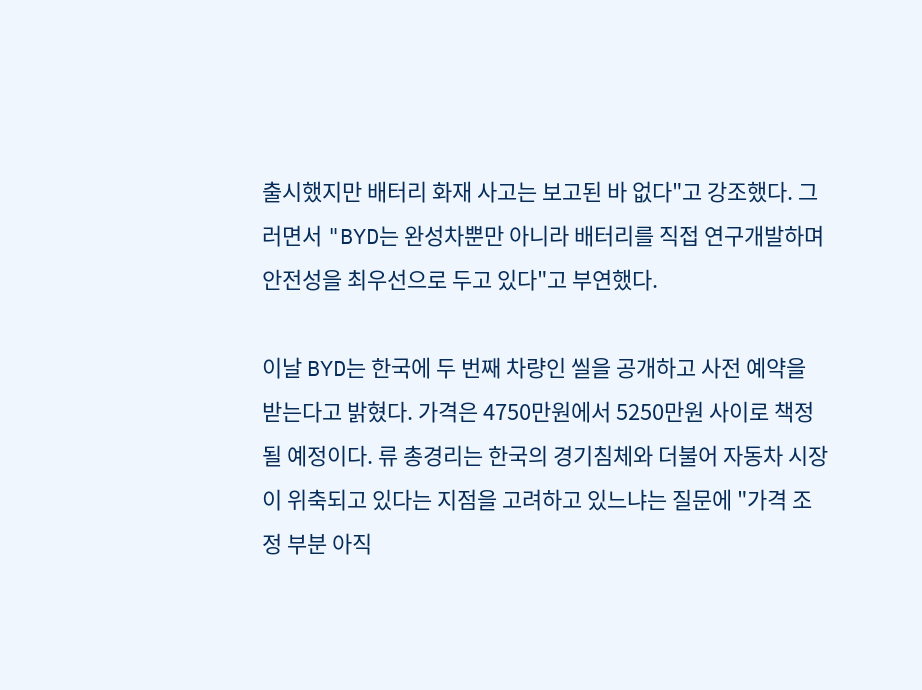출시했지만 배터리 화재 사고는 보고된 바 없다"고 강조했다. 그러면서 "BYD는 완성차뿐만 아니라 배터리를 직접 연구개발하며 안전성을 최우선으로 두고 있다"고 부연했다.

이날 BYD는 한국에 두 번째 차량인 씰을 공개하고 사전 예약을 받는다고 밝혔다. 가격은 4750만원에서 5250만원 사이로 책정될 예정이다. 류 총경리는 한국의 경기침체와 더불어 자동차 시장이 위축되고 있다는 지점을 고려하고 있느냐는 질문에 "가격 조정 부분 아직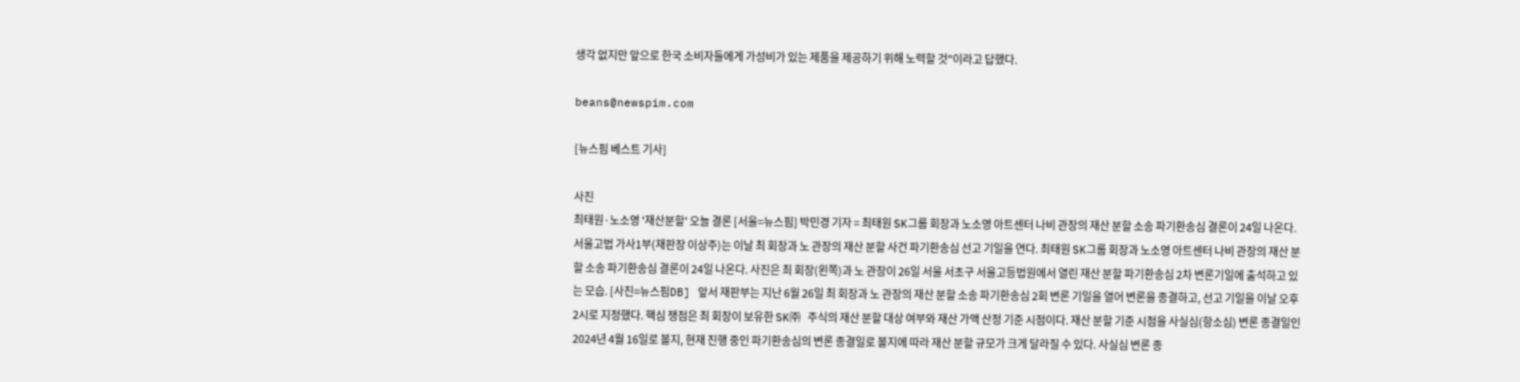생각 없지만 앞으로 한국 소비자들에게 가성비가 있는 제품을 제공하기 위해 노력할 것"이라고 답했다.

beans@newspim.com

[뉴스핌 베스트 기사]

사진
최태원·노소영 '재산분할' 오늘 결론 [서울=뉴스핌] 박민경 기자 = 최태원 SK그룹 회장과 노소영 아트센터 나비 관장의 재산 분할 소송 파기환송심 결론이 24일 나온다. 서울고법 가사1부(재판장 이상주)는 이날 최 회장과 노 관장의 재산 분할 사건 파기환송심 선고 기일을 연다. 최태원 SK그룹 회장과 노소영 아트센터 나비 관장의 재산 분할 소송 파기환송심 결론이 24일 나온다. 사진은 최 회장(왼쪽)과 노 관장이 26일 서울 서초구 서울고등법원에서 열린 재산 분할 파기환송심 2차 변론기일에 출석하고 있는 모습. [사진=뉴스핌DB] 앞서 재판부는 지난 6월 26일 최 회장과 노 관장의 재산 분할 소송 파기환송심 2회 변론 기일을 열어 변론을 종결하고, 선고 기일을 이날 오후 2시로 지정했다. 핵심 쟁점은 최 회장이 보유한 SK㈜ 주식의 재산 분할 대상 여부와 재산 가액 산정 기준 시점이다. 재산 분할 기준 시점을 사실심(항소심) 변론 종결일인 2024년 4월 16일로 볼지, 현재 진행 중인 파기환송심의 변론 종결일로 볼지에 따라 재산 분할 규모가 크게 달라질 수 있다. 사실심 변론 종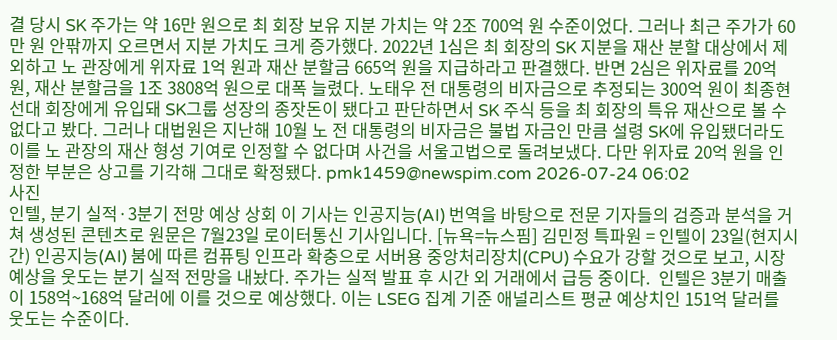결 당시 SK 주가는 약 16만 원으로 최 회장 보유 지분 가치는 약 2조 700억 원 수준이었다. 그러나 최근 주가가 60만 원 안팎까지 오르면서 지분 가치도 크게 증가했다. 2022년 1심은 최 회장의 SK 지분을 재산 분할 대상에서 제외하고 노 관장에게 위자료 1억 원과 재산 분할금 665억 원을 지급하라고 판결했다. 반면 2심은 위자료를 20억 원, 재산 분할금을 1조 3808억 원으로 대폭 늘렸다. 노태우 전 대통령의 비자금으로 추정되는 300억 원이 최종현 선대 회장에게 유입돼 SK그룹 성장의 종잣돈이 됐다고 판단하면서 SK 주식 등을 최 회장의 특유 재산으로 볼 수 없다고 봤다. 그러나 대법원은 지난해 10월 노 전 대통령의 비자금은 불법 자금인 만큼 설령 SK에 유입됐더라도 이를 노 관장의 재산 형성 기여로 인정할 수 없다며 사건을 서울고법으로 돌려보냈다. 다만 위자료 20억 원을 인정한 부분은 상고를 기각해 그대로 확정됐다. pmk1459@newspim.com 2026-07-24 06:02
사진
인텔, 분기 실적·3분기 전망 예상 상회 이 기사는 인공지능(AI) 번역을 바탕으로 전문 기자들의 검증과 분석을 거쳐 생성된 콘텐츠로 원문은 7월23일 로이터통신 기사입니다. [뉴욕=뉴스핌] 김민정 특파원 = 인텔이 23일(현지시간) 인공지능(AI) 붐에 따른 컴퓨팅 인프라 확충으로 서버용 중앙처리장치(CPU) 수요가 강할 것으로 보고, 시장 예상을 웃도는 분기 실적 전망을 내놨다. 주가는 실적 발표 후 시간 외 거래에서 급등 중이다.  인텔은 3분기 매출이 158억~168억 달러에 이를 것으로 예상했다. 이는 LSEG 집계 기준 애널리스트 평균 예상치인 151억 달러를 웃도는 수준이다.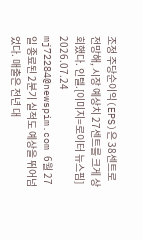조정 주당순이익(EPS)은 38센트로 전망해, 시장 예상치 27센트를 크게 상회했다. 인텔.[이미지=로이터 뉴스핌] 2026.07.24 mj72284@newspim.com 6월 27일 종료된 2분기 실적도 예상을 뛰어넘었다. 매출은 전년 대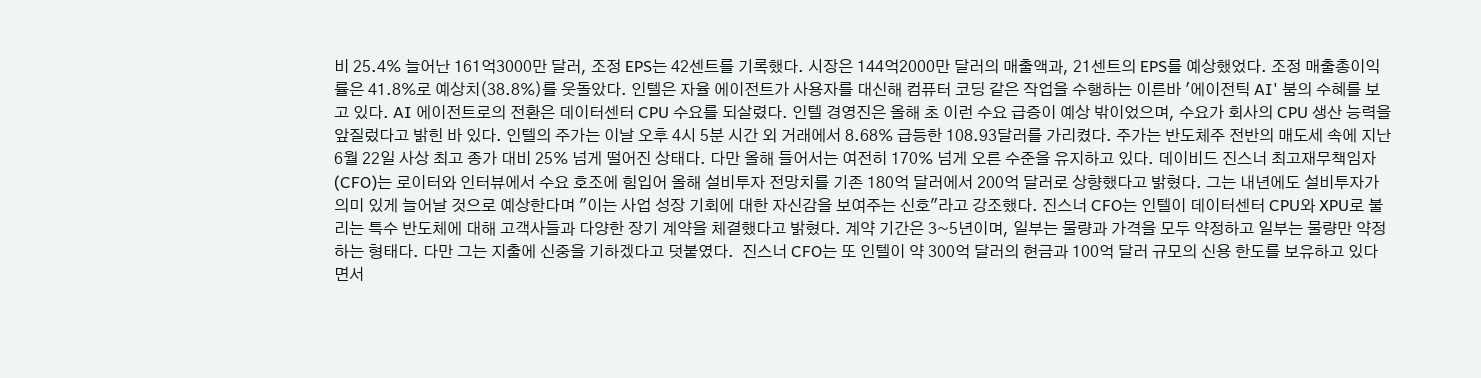비 25.4% 늘어난 161억3000만 달러, 조정 EPS는 42센트를 기록했다. 시장은 144억2000만 달러의 매출액과, 21센트의 EPS를 예상했었다. 조정 매출총이익률은 41.8%로 예상치(38.8%)를 웃돌았다. 인텔은 자율 에이전트가 사용자를 대신해 컴퓨터 코딩 같은 작업을 수행하는 이른바 '에이전틱 AI' 붐의 수혜를 보고 있다. AI 에이전트로의 전환은 데이터센터 CPU 수요를 되살렸다. 인텔 경영진은 올해 초 이런 수요 급증이 예상 밖이었으며, 수요가 회사의 CPU 생산 능력을 앞질렀다고 밝힌 바 있다. 인텔의 주가는 이날 오후 4시 5분 시간 외 거래에서 8.68% 급등한 108.93달러를 가리켰다. 주가는 반도체주 전반의 매도세 속에 지난 6월 22일 사상 최고 종가 대비 25% 넘게 떨어진 상태다. 다만 올해 들어서는 여전히 170% 넘게 오른 수준을 유지하고 있다. 데이비드 진스너 최고재무책임자(CFO)는 로이터와 인터뷰에서 수요 호조에 힘입어 올해 설비투자 전망치를 기존 180억 달러에서 200억 달러로 상향했다고 밝혔다. 그는 내년에도 설비투자가 의미 있게 늘어날 것으로 예상한다며 "이는 사업 성장 기회에 대한 자신감을 보여주는 신호"라고 강조했다. 진스너 CFO는 인텔이 데이터센터 CPU와 XPU로 불리는 특수 반도체에 대해 고객사들과 다양한 장기 계약을 체결했다고 밝혔다. 계약 기간은 3~5년이며, 일부는 물량과 가격을 모두 약정하고 일부는 물량만 약정하는 형태다. 다만 그는 지출에 신중을 기하겠다고 덧붙였다.  진스너 CFO는 또 인텔이 약 300억 달러의 현금과 100억 달러 규모의 신용 한도를 보유하고 있다면서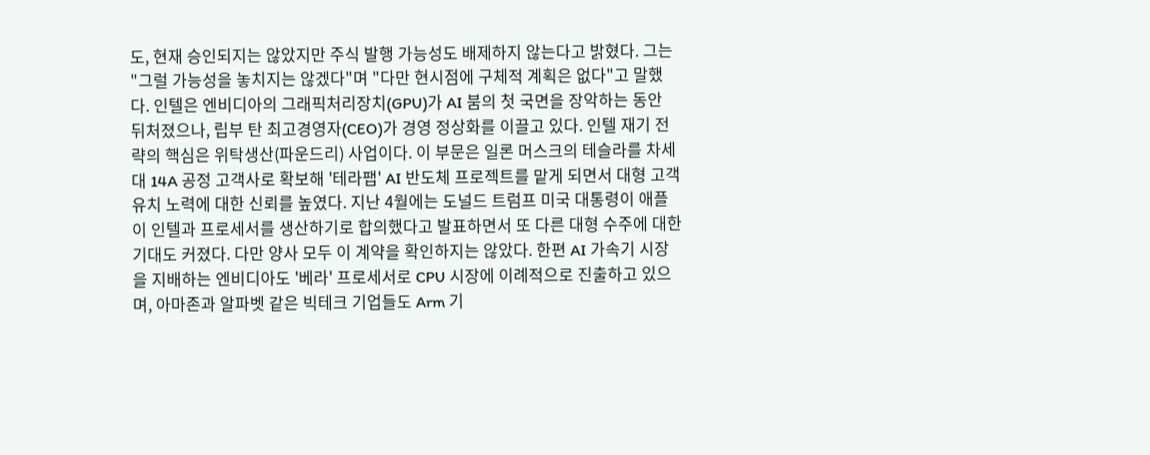도, 현재 승인되지는 않았지만 주식 발행 가능성도 배제하지 않는다고 밝혔다. 그는 "그럴 가능성을 놓치지는 않겠다"며 "다만 현시점에 구체적 계획은 없다"고 말했다. 인텔은 엔비디아의 그래픽처리장치(GPU)가 AI 붐의 첫 국면을 장악하는 동안 뒤처졌으나, 립부 탄 최고경영자(CEO)가 경영 정상화를 이끌고 있다. 인텔 재기 전략의 핵심은 위탁생산(파운드리) 사업이다. 이 부문은 일론 머스크의 테슬라를 차세대 14A 공정 고객사로 확보해 '테라팹' AI 반도체 프로젝트를 맡게 되면서 대형 고객 유치 노력에 대한 신뢰를 높였다. 지난 4월에는 도널드 트럼프 미국 대통령이 애플이 인텔과 프로세서를 생산하기로 합의했다고 발표하면서 또 다른 대형 수주에 대한 기대도 커졌다. 다만 양사 모두 이 계약을 확인하지는 않았다. 한편 AI 가속기 시장을 지배하는 엔비디아도 '베라' 프로세서로 CPU 시장에 이례적으로 진출하고 있으며, 아마존과 알파벳 같은 빅테크 기업들도 Arm 기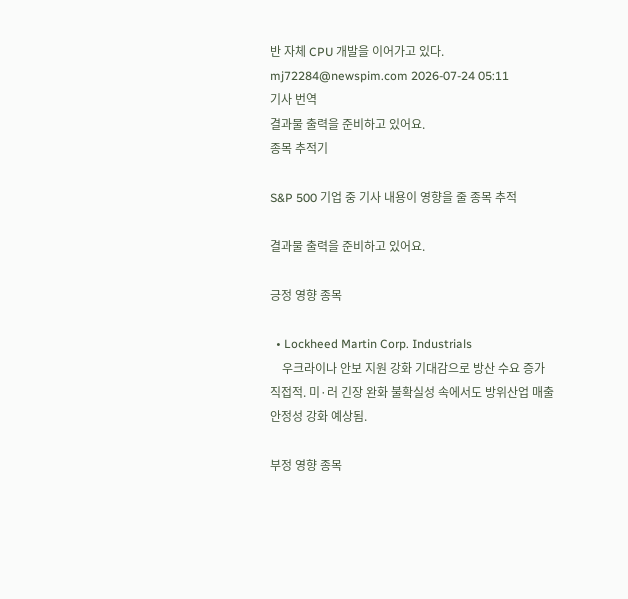반 자체 CPU 개발을 이어가고 있다. mj72284@newspim.com 2026-07-24 05:11
기사 번역
결과물 출력을 준비하고 있어요.
종목 추적기

S&P 500 기업 중 기사 내용이 영향을 줄 종목 추적

결과물 출력을 준비하고 있어요.

긍정 영향 종목

  • Lockheed Martin Corp. Industrials
    우크라이나 안보 지원 강화 기대감으로 방산 수요 증가 직접적. 미·러 긴장 완화 불확실성 속에서도 방위산업 매출 안정성 강화 예상됨.

부정 영향 종목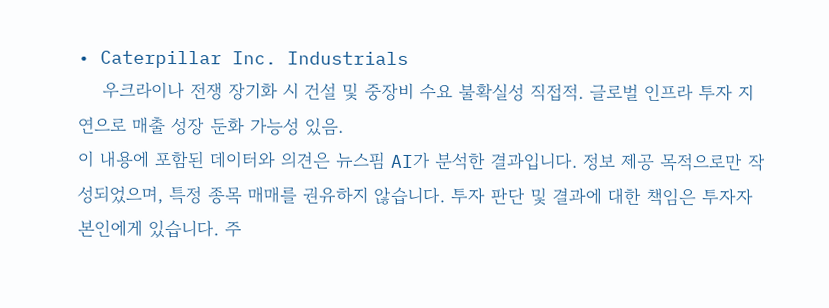• Caterpillar Inc. Industrials
    우크라이나 전쟁 장기화 시 건설 및 중장비 수요 불확실성 직접적. 글로벌 인프라 투자 지연으로 매출 성장 둔화 가능성 있음.
이 내용에 포함된 데이터와 의견은 뉴스핌 AI가 분석한 결과입니다. 정보 제공 목적으로만 작성되었으며, 특정 종목 매매를 권유하지 않습니다. 투자 판단 및 결과에 대한 책임은 투자자 본인에게 있습니다. 주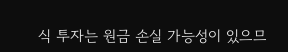식 투자는 원금 손실 가능성이 있으므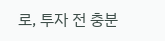로, 투자 전 충분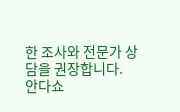한 조사와 전문가 상담을 권장합니다.
안다쇼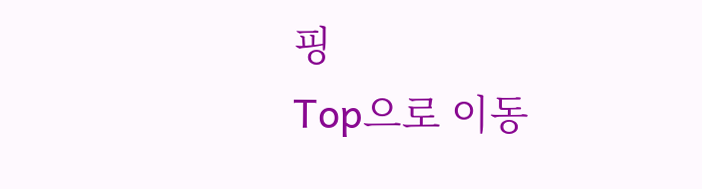핑
Top으로 이동